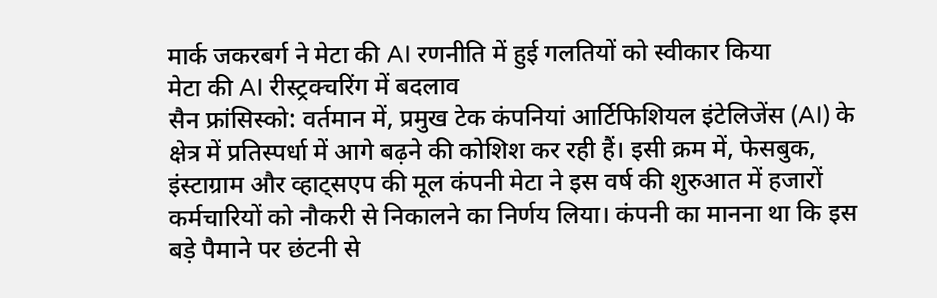मार्क जकरबर्ग ने मेटा की AI रणनीति में हुई गलतियों को स्वीकार किया
मेटा की AI रीस्ट्रक्चरिंग में बदलाव
सैन फ्रांसिस्को: वर्तमान में, प्रमुख टेक कंपनियां आर्टिफिशियल इंटेलिजेंस (AI) के क्षेत्र में प्रतिस्पर्धा में आगे बढ़ने की कोशिश कर रही हैं। इसी क्रम में, फेसबुक, इंस्टाग्राम और व्हाट्सएप की मूल कंपनी मेटा ने इस वर्ष की शुरुआत में हजारों कर्मचारियों को नौकरी से निकालने का निर्णय लिया। कंपनी का मानना था कि इस बड़े पैमाने पर छंटनी से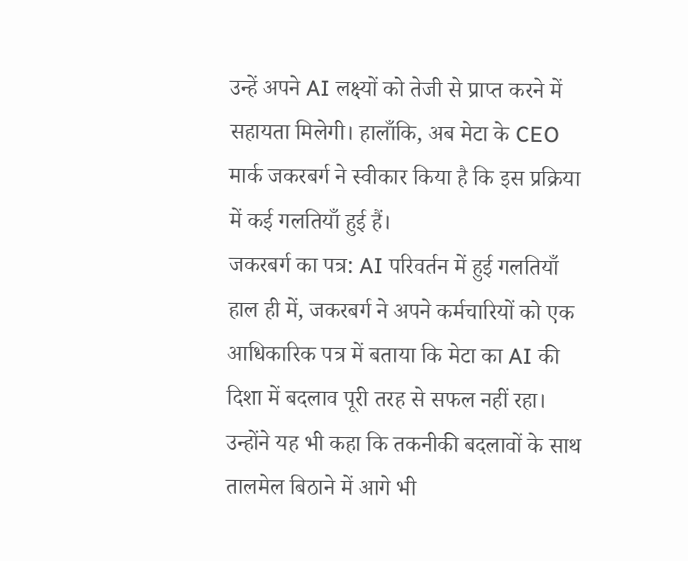उन्हें अपने AI लक्ष्यों को तेजी से प्राप्त करने में सहायता मिलेगी। हालाँकि, अब मेटा के CEO मार्क जकरबर्ग ने स्वीकार किया है कि इस प्रक्रिया में कई गलतियाँ हुई हैं।
जकरबर्ग का पत्र: AI परिवर्तन में हुई गलतियाँ
हाल ही में, जकरबर्ग ने अपने कर्मचारियों को एक आधिकारिक पत्र में बताया कि मेटा का AI की दिशा में बदलाव पूरी तरह से सफल नहीं रहा। उन्होंने यह भी कहा कि तकनीकी बदलावों के साथ तालमेल बिठाने में आगे भी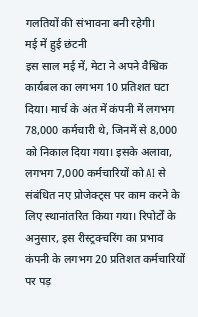गलतियों की संभावना बनी रहेगी।
मई में हुई छंटनी
इस साल मई में, मेटा ने अपने वैश्विक कार्यबल का लगभग 10 प्रतिशत घटा दिया। मार्च के अंत में कंपनी में लगभग 78,000 कर्मचारी थे, जिनमें से 8,000 को निकाल दिया गया। इसके अलावा, लगभग 7,000 कर्मचारियों को AI से संबंधित नए प्रोजेक्ट्स पर काम करने के लिए स्थानांतरित किया गया। रिपोर्टों के अनुसार, इस रीस्ट्रक्चरिंग का प्रभाव कंपनी के लगभग 20 प्रतिशत कर्मचारियों पर पड़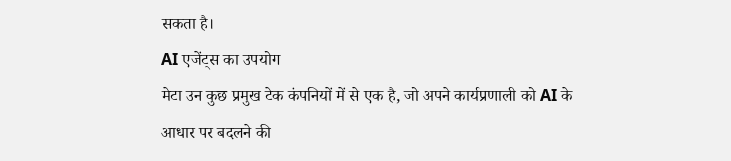सकता है।
AI एजेंट्स का उपयोग
मेटा उन कुछ प्रमुख टेक कंपनियों में से एक है, जो अपने कार्यप्रणाली को AI के आधार पर बदलने की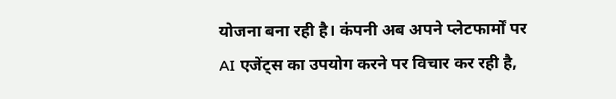योजना बना रही है। कंपनी अब अपने प्लेटफार्मों पर AI एजेंट्स का उपयोग करने पर विचार कर रही है,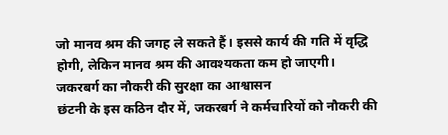जो मानव श्रम की जगह ले सकते हैं। इससे कार्य की गति में वृद्धि होगी, लेकिन मानव श्रम की आवश्यकता कम हो जाएगी।
जकरबर्ग का नौकरी की सुरक्षा का आश्वासन
छंटनी के इस कठिन दौर में, जकरबर्ग ने कर्मचारियों को नौकरी की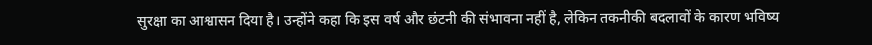सुरक्षा का आश्वासन दिया है। उन्होंने कहा कि इस वर्ष और छंटनी की संभावना नहीं है, लेकिन तकनीकी बदलावों के कारण भविष्य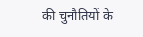की चुनौतियों के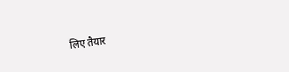लिए तैयार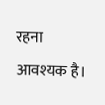रहना आवश्यक है।